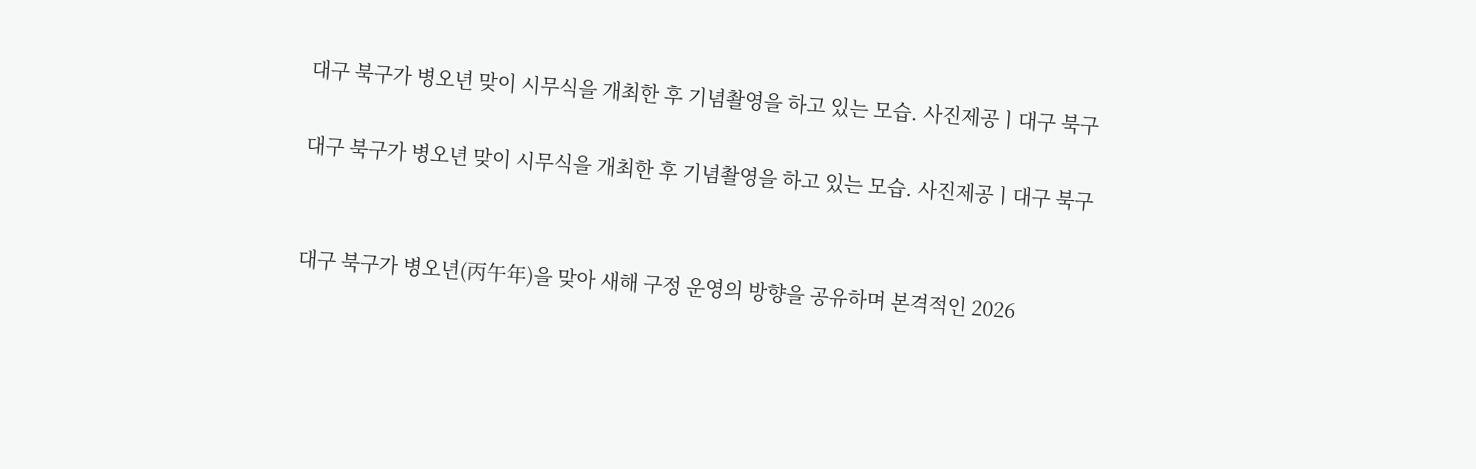대구 북구가 병오년 맞이 시무식을 개최한 후 기념촬영을 하고 있는 모습. 사진제공ㅣ대구 북구

대구 북구가 병오년 맞이 시무식을 개최한 후 기념촬영을 하고 있는 모습. 사진제공ㅣ대구 북구


대구 북구가 병오년(丙午年)을 맞아 새해 구정 운영의 방향을 공유하며 본격적인 2026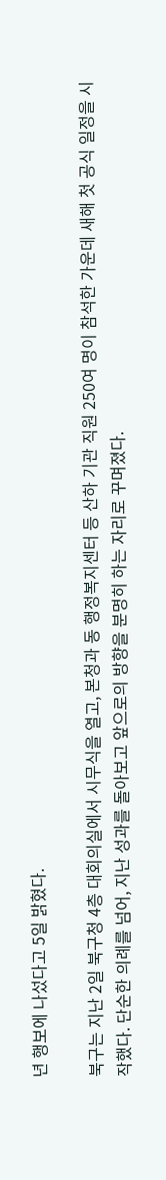년 행보에 나섰다고 5일 밝혔다.

북구는 지난 2일 북구청 4층 대회의실에서 시무식을 열고, 본청과 동 행정복지센터 등 산하 기관 직원 250여 명이 참석한 가운데 새해 첫 공식 일정을 시작했다. 단순한 의례를 넘어, 지난 성과를 돌아보고 앞으로의 방향을 분명히 하는 자리로 꾸며졌다.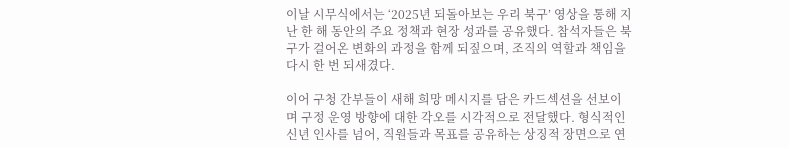이날 시무식에서는 ‘2025년 되돌아보는 우리 북구’ 영상을 통해 지난 한 해 동안의 주요 정책과 현장 성과를 공유했다. 참석자들은 북구가 걸어온 변화의 과정을 함께 되짚으며, 조직의 역할과 책임을 다시 한 번 되새겼다.

이어 구청 간부들이 새해 희망 메시지를 담은 카드섹션을 선보이며 구정 운영 방향에 대한 각오를 시각적으로 전달했다. 형식적인 신년 인사를 넘어, 직원들과 목표를 공유하는 상징적 장면으로 연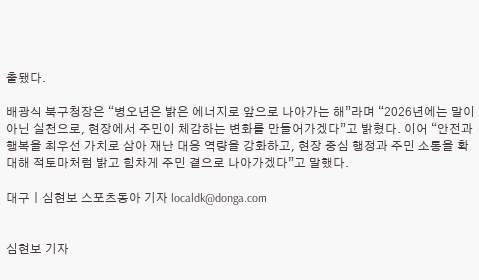출됐다.

배광식 북구청장은 “병오년은 밝은 에너지로 앞으로 나아가는 해”라며 “2026년에는 말이 아닌 실천으로, 현장에서 주민이 체감하는 변화를 만들어가겠다”고 밝혔다. 이어 “안전과 행복을 최우선 가치로 삼아 재난 대응 역량을 강화하고, 현장 중심 행정과 주민 소통을 확대해 적토마처럼 밝고 힘차게 주민 곁으로 나아가겠다”고 말했다.

대구ㅣ심현보 스포츠동아 기자 localdk@donga.com


심현보 기자